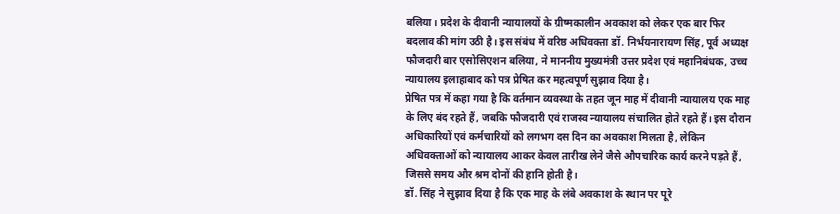बलिया। प्रदेश के दीवानी न्यायालयों के ग्रीष्मकालीन अवकाश को लेकर एक बार फिर बदलाव की मांग उठी है। इस संबंध में वरिष्ठ अधिवक्ता डॉ. निर्भयनारायण सिंह, पूर्व अध्यक्ष फौजदारी बार एसोसिएशन बलिया, ने माननीय मुख्यमंत्री उत्तर प्रदेश एवं महानिबंधक, उच्च न्यायालय इलाहाबाद को पत्र प्रेषित कर महत्वपूर्ण सुझाव दिया है।
प्रेषित पत्र में कहा गया है कि वर्तमान व्यवस्था के तहत जून माह में दीवानी न्यायालय एक माह के लिए बंद रहते हैं, जबकि फौजदारी एवं राजस्व न्यायालय संचालित होते रहते हैं। इस दौरान अधिकारियों एवं कर्मचारियों को लगभग दस दिन का अवकाश मिलता है, लेकिन अधिवक्ताओं को न्यायालय आकर केवल तारीख लेने जैसे औपचारिक कार्य करने पड़ते हैं, जिससे समय और श्रम दोनों की हानि होती है।
डॉ. सिंह ने सुझाव दिया है कि एक माह के लंबे अवकाश के स्थान पर पूरे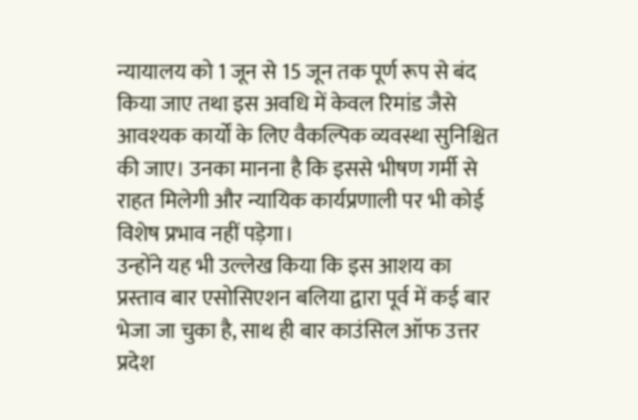न्यायालय को 1 जून से 15 जून तक पूर्ण रूप से बंद किया जाए तथा इस अवधि में केवल रिमांड जैसे आवश्यक कार्यों के लिए वैकल्पिक व्यवस्था सुनिश्चित की जाए। उनका मानना है कि इससे भीषण गर्मी से राहत मिलेगी और न्यायिक कार्यप्रणाली पर भी कोई विशेष प्रभाव नहीं पड़ेगा।
उन्होंने यह भी उल्लेख किया कि इस आशय का प्रस्ताव बार एसोसिएशन बलिया द्वारा पूर्व में कई बार भेजा जा चुका है, साथ ही बार काउंसिल ऑफ उत्तर प्रदेश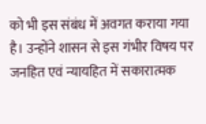को भी इस संबंध में अवगत कराया गया है। उन्होंने शासन से इस गंभीर विषय पर जनहित एवं न्यायहित में सकारात्मक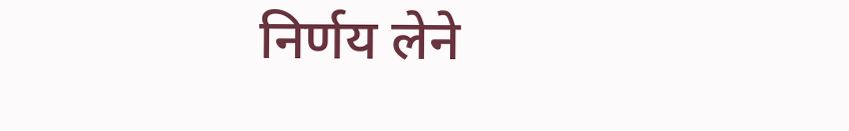निर्णय लेने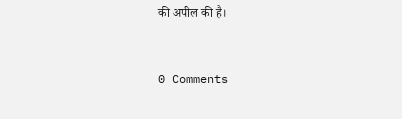की अपील की है।


0 Comments